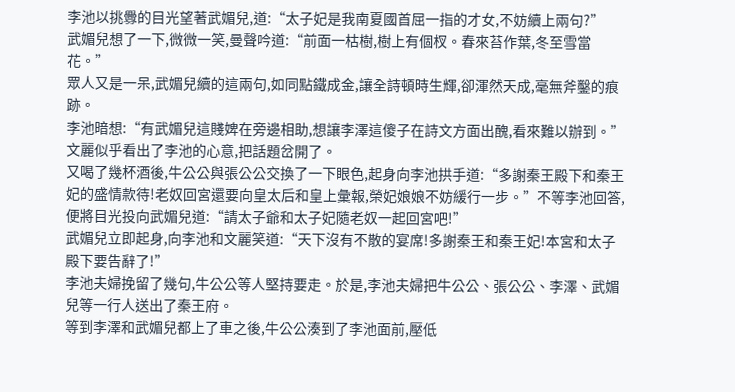李池以挑釁的目光望著武媚兒,道:“太子妃是我南夏國首屈一指的才女,不妨續上兩句?”
武媚兒想了一下,微微一笑,曼聲吟道:“前面一枯樹,樹上有個杈。春來苔作葉,冬至雪當花。”
眾人又是一呆,武媚兒續的這兩句,如同點鐵成金,讓全詩頓時生輝,卻渾然天成,毫無斧鑿的痕跡。
李池暗想:“有武媚兒這賤婢在旁邊相助,想讓李澤這傻子在詩文方面出醜,看來難以辦到。”
文麗似乎看出了李池的心意,把話題岔開了。
又喝了幾杯酒後,牛公公與張公公交換了一下眼色,起身向李池拱手道:“多謝秦王殿下和秦王妃的盛情款待!老奴回宮還要向皇太后和皇上彙報,榮妃娘娘不妨緩行一步。”不等李池回答,便將目光投向武媚兒道:“請太子爺和太子妃隨老奴一起回宮吧!”
武媚兒立即起身,向李池和文麗笑道:“天下沒有不散的宴席!多謝秦王和秦王妃!本宮和太子殿下要告辭了!”
李池夫婦挽留了幾句,牛公公等人堅持要走。於是,李池夫婦把牛公公、張公公、李澤、武媚兒等一行人送出了秦王府。
等到李澤和武媚兒都上了車之後,牛公公湊到了李池面前,壓低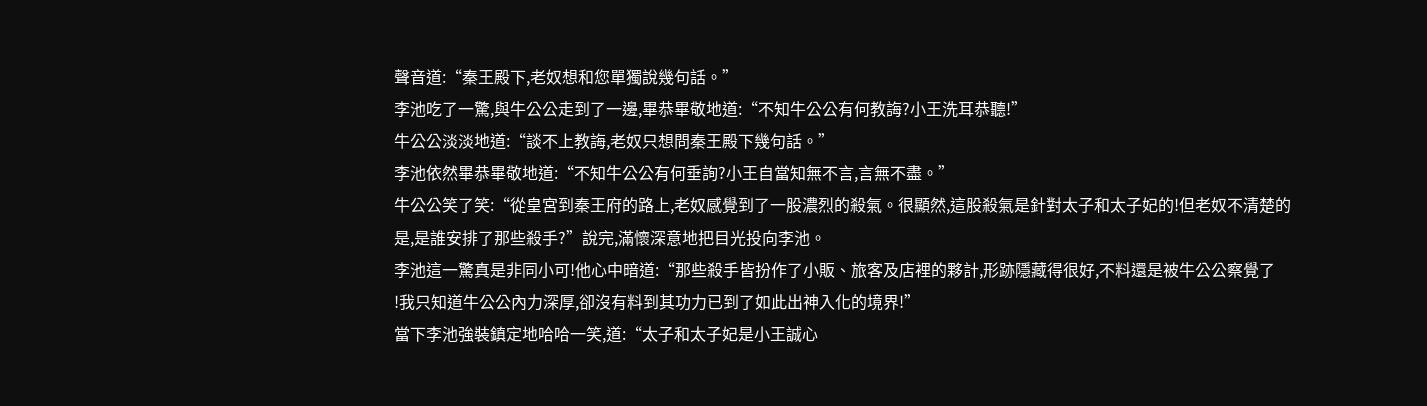聲音道:“秦王殿下,老奴想和您單獨說幾句話。”
李池吃了一驚,與牛公公走到了一邊,畢恭畢敬地道:“不知牛公公有何教誨?小王洗耳恭聽!”
牛公公淡淡地道:“談不上教誨,老奴只想問秦王殿下幾句話。”
李池依然畢恭畢敬地道:“不知牛公公有何垂詢?小王自當知無不言,言無不盡。”
牛公公笑了笑:“從皇宮到秦王府的路上,老奴感覺到了一股濃烈的殺氣。很顯然,這股殺氣是針對太子和太子妃的!但老奴不清楚的是,是誰安排了那些殺手?”說完,滿懷深意地把目光投向李池。
李池這一驚真是非同小可!他心中暗道:“那些殺手皆扮作了小販、旅客及店裡的夥計,形跡隱藏得很好,不料還是被牛公公察覺了
!我只知道牛公公內力深厚,卻沒有料到其功力已到了如此出神入化的境界!”
當下李池強裝鎮定地哈哈一笑,道:“太子和太子妃是小王誠心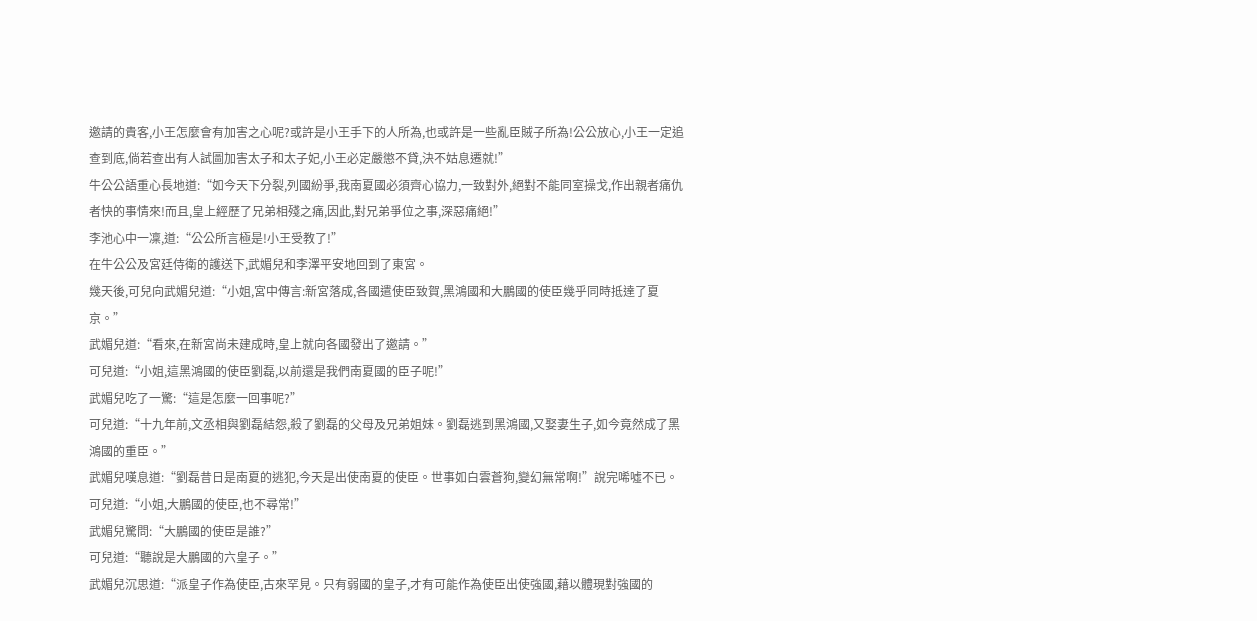邀請的貴客,小王怎麼會有加害之心呢?或許是小王手下的人所為,也或許是一些亂臣賊子所為!公公放心,小王一定追查到底,倘若查出有人試圖加害太子和太子妃,小王必定嚴懲不貸,決不姑息遷就!”
牛公公語重心長地道:“如今天下分裂,列國紛爭,我南夏國必須齊心協力,一致對外,絕對不能同室操戈,作出親者痛仇者快的事情來!而且,皇上經歷了兄弟相殘之痛,因此,對兄弟爭位之事,深惡痛絕!”
李池心中一凜,道:“公公所言極是!小王受教了!”
在牛公公及宮廷侍衛的護送下,武媚兒和李澤平安地回到了東宮。
幾天後,可兒向武媚兒道:“小姐,宮中傳言:新宮落成,各國遣使臣致賀,黑鴻國和大鵬國的使臣幾乎同時抵達了夏京。”
武媚兒道:“看來,在新宮尚未建成時,皇上就向各國發出了邀請。”
可兒道:“小姐,這黑鴻國的使臣劉磊,以前還是我們南夏國的臣子呢!”
武媚兒吃了一驚:“這是怎麼一回事呢?”
可兒道:“十九年前,文丞相與劉磊結怨,殺了劉磊的父母及兄弟姐妹。劉磊逃到黑鴻國,又娶妻生子,如今竟然成了黑鴻國的重臣。”
武媚兒嘆息道:“劉磊昔日是南夏的逃犯,今天是出使南夏的使臣。世事如白雲蒼狗,變幻無常啊!”說完唏噓不已。
可兒道:“小姐,大鵬國的使臣,也不尋常!”
武媚兒驚問:“大鵬國的使臣是誰?”
可兒道:“聽說是大鵬國的六皇子。”
武媚兒沉思道:“派皇子作為使臣,古來罕見。只有弱國的皇子,才有可能作為使臣出使強國,藉以體現對強國的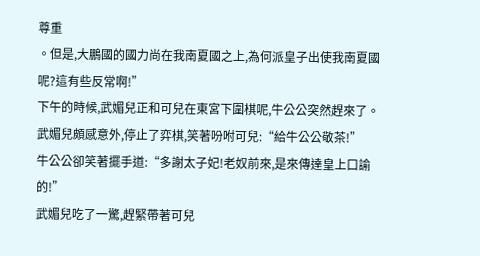尊重
。但是,大鵬國的國力尚在我南夏國之上,為何派皇子出使我南夏國呢?這有些反常啊!”
下午的時候,武媚兒正和可兒在東宮下圍棋呢,牛公公突然趕來了。
武媚兒頗感意外,停止了弈棋,笑著吩咐可兒:“給牛公公敬茶!”
牛公公卻笑著擺手道:“多謝太子妃!老奴前來,是來傳達皇上口諭的!”
武媚兒吃了一驚,趕緊帶著可兒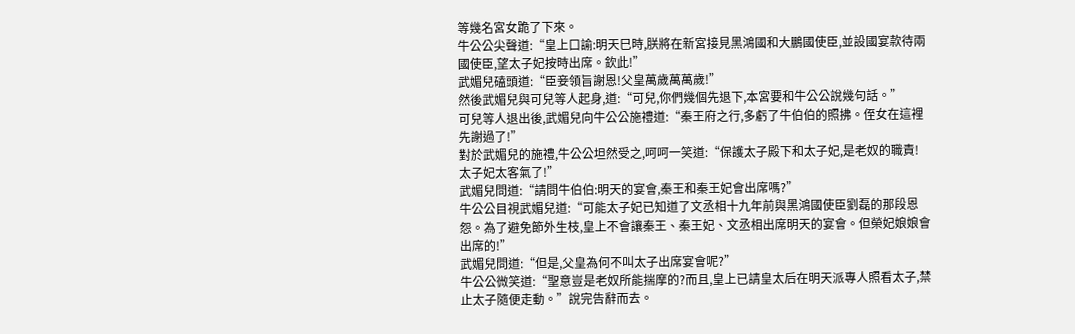等幾名宮女跪了下來。
牛公公尖聲道:“皇上口諭:明天巳時,朕將在新宮接見黑鴻國和大鵬國使臣,並設國宴款待兩國使臣,望太子妃按時出席。欽此!”
武媚兒磕頭道:“臣妾領旨謝恩!父皇萬歲萬萬歲!”
然後武媚兒與可兒等人起身,道:“可兒,你們幾個先退下,本宮要和牛公公說幾句話。”
可兒等人退出後,武媚兒向牛公公施禮道:“秦王府之行,多虧了牛伯伯的照拂。侄女在這裡先謝過了!”
對於武媚兒的施禮,牛公公坦然受之,呵呵一笑道:“保護太子殿下和太子妃,是老奴的職責!太子妃太客氣了!”
武媚兒問道:“請問牛伯伯:明天的宴會,秦王和秦王妃會出席嗎?”
牛公公目視武媚兒道:“可能太子妃已知道了文丞相十九年前與黑鴻國使臣劉磊的那段恩怨。為了避免節外生枝,皇上不會讓秦王、秦王妃、文丞相出席明天的宴會。但榮妃娘娘會出席的!”
武媚兒問道:“但是,父皇為何不叫太子出席宴會呢?”
牛公公微笑道:“聖意豈是老奴所能揣摩的?而且,皇上已請皇太后在明天派專人照看太子,禁止太子隨便走動。”說完告辭而去。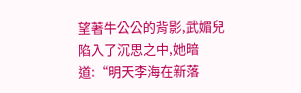望著牛公公的背影,武媚兒陷入了沉思之中,她暗道:“明天李海在新落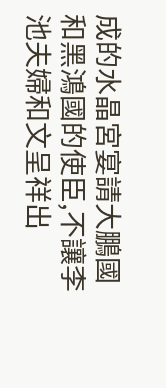成的水晶宮宴請大鵬國和黑鴻國的使臣,不讓李池夫婦和文呈祥出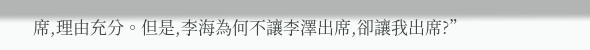席,理由充分。但是,李海為何不讓李澤出席,卻讓我出席?”